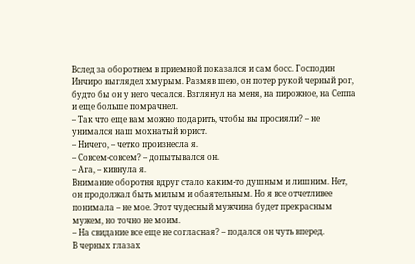Вслед за оборотнем в приемной показался и сам босс. Господин Инчиро выглядел хмурым. Размяв шею, он потер рукой черный рог, будто бы он у него чесался. Взглянул на меня, на пирожное, на Сеппа и еще больше помрачнел.
– Так что еще вам можно подарить, чтобы вы просияли? – не унимался наш мохнатый юрист.
– Ничего, – четко произнесла я.
– Совсем-совсем? – допытывался он.
– Ага, – кивнула я.
Внимание оборотня вдруг стало каким-то душным и лишним. Нет, он продолжал быть милым и обаятельным. Но я все отчетливее понимала – не мое. Этот чудесный мужчина будет прекрасным мужем, но точно не моим.
– На свидание все еще не согласная? – подался он чуть вперед.
В черных глазах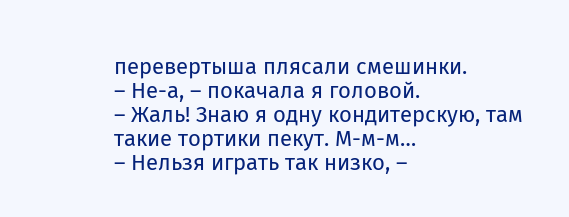перевертыша плясали смешинки.
– Не-а, – покачала я головой.
– Жаль! Знаю я одну кондитерскую, там такие тортики пекут. М-м-м…
– Нельзя играть так низко, –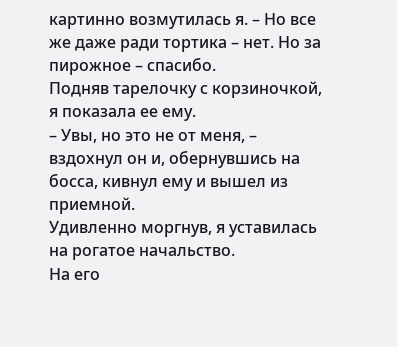картинно возмутилась я. – Но все же даже ради тортика – нет. Но за пирожное – спасибо.
Подняв тарелочку с корзиночкой, я показала ее ему.
– Увы, но это не от меня, – вздохнул он и, обернувшись на босса, кивнул ему и вышел из приемной.
Удивленно моргнув, я уставилась на рогатое начальство.
На его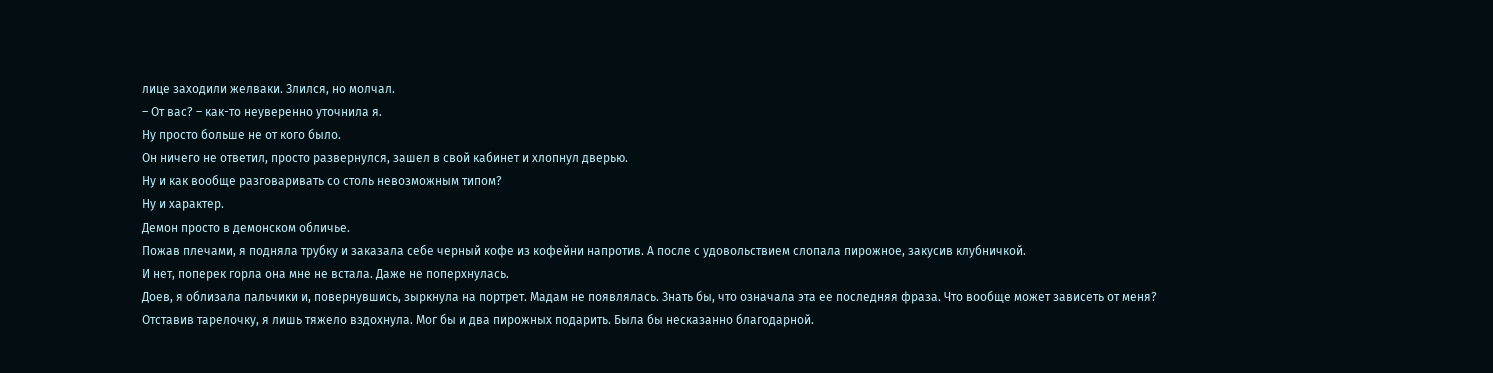лице заходили желваки. Злился, но молчал.
– От вас? – как-то неуверенно уточнила я.
Ну просто больше не от кого было.
Он ничего не ответил, просто развернулся, зашел в свой кабинет и хлопнул дверью.
Ну и как вообще разговаривать со столь невозможным типом?
Ну и характер.
Демон просто в демонском обличье.
Пожав плечами, я подняла трубку и заказала себе черный кофе из кофейни напротив. А после с удовольствием слопала пирожное, закусив клубничкой.
И нет, поперек горла она мне не встала. Даже не поперхнулась.
Доев, я облизала пальчики и, повернувшись, зыркнула на портрет. Мадам не появлялась. Знать бы, что означала эта ее последняя фраза. Что вообще может зависеть от меня?
Отставив тарелочку, я лишь тяжело вздохнула. Мог бы и два пирожных подарить. Была бы несказанно благодарной.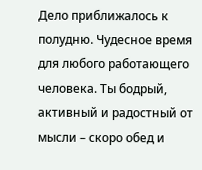Дело приближалось к полудню. Чудесное время для любого работающего человека. Ты бодрый, активный и радостный от мысли – скоро обед и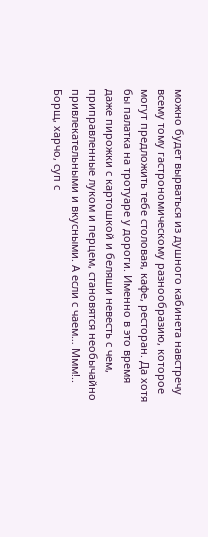можно будет вырваться из душного кабинета навстречу всему тому гастрономическому разнообразию, которое могут предложить тебе столовая, кафе, ресторан. Да хотя бы палатка на тротуаре у дороги. Именно в это время даже пирожки с картошкой и беляши невесть с чем, приправленные луком и перцем, становятся необычайно привлекательными и вкусными. А если с чаем… Ммм!..
Борщ, харчо, суп с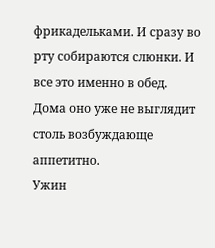фрикадельками. И сразу во рту собираются слюнки. И все это именно в обед. Дома оно уже не выглядит столь возбуждающе аппетитно.
Ужин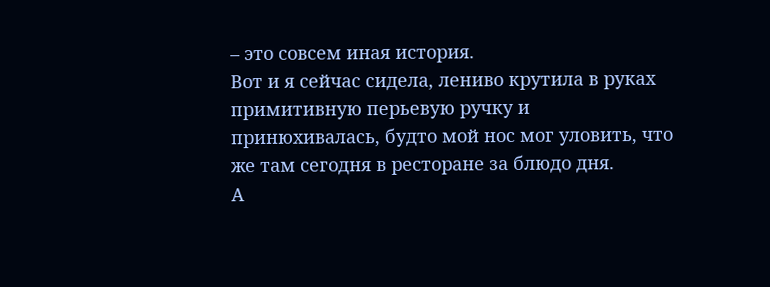– это совсем иная история.
Вот и я сейчас сидела, лениво крутила в руках примитивную перьевую ручку и принюхивалась, будто мой нос мог уловить, что же там сегодня в ресторане за блюдо дня.
А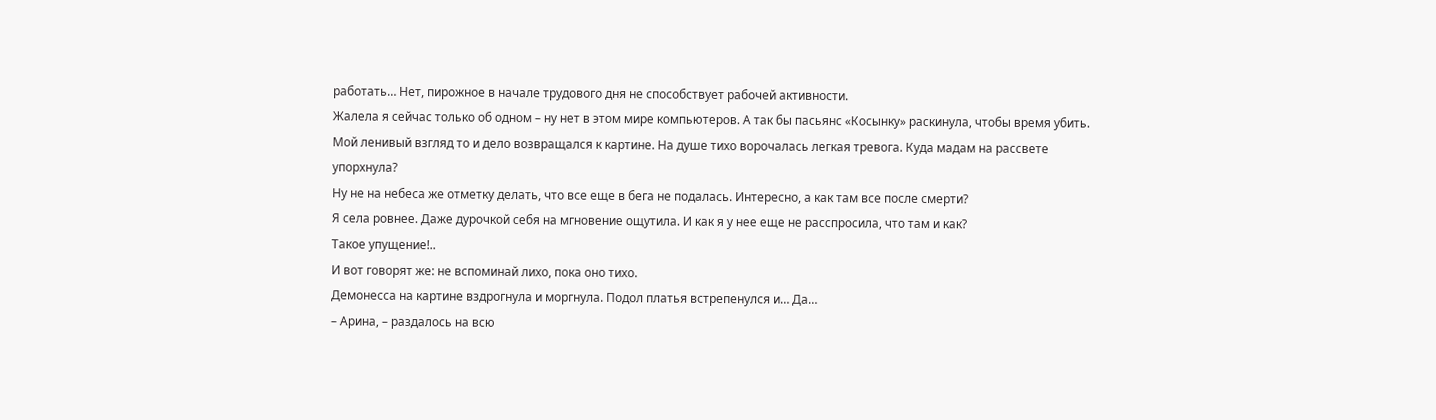работать… Нет, пирожное в начале трудового дня не способствует рабочей активности.
Жалела я сейчас только об одном – ну нет в этом мире компьютеров. А так бы пасьянс «Косынку» раскинула, чтобы время убить.
Мой ленивый взгляд то и дело возвращался к картине. На душе тихо ворочалась легкая тревога. Куда мадам на рассвете упорхнула?
Ну не на небеса же отметку делать, что все еще в бега не подалась. Интересно, а как там все после смерти?
Я села ровнее. Даже дурочкой себя на мгновение ощутила. И как я у нее еще не расспросила, что там и как?
Такое упущение!..
И вот говорят же: не вспоминай лихо, пока оно тихо.
Демонесса на картине вздрогнула и моргнула. Подол платья встрепенулся и… Да…
– Арина, – раздалось на всю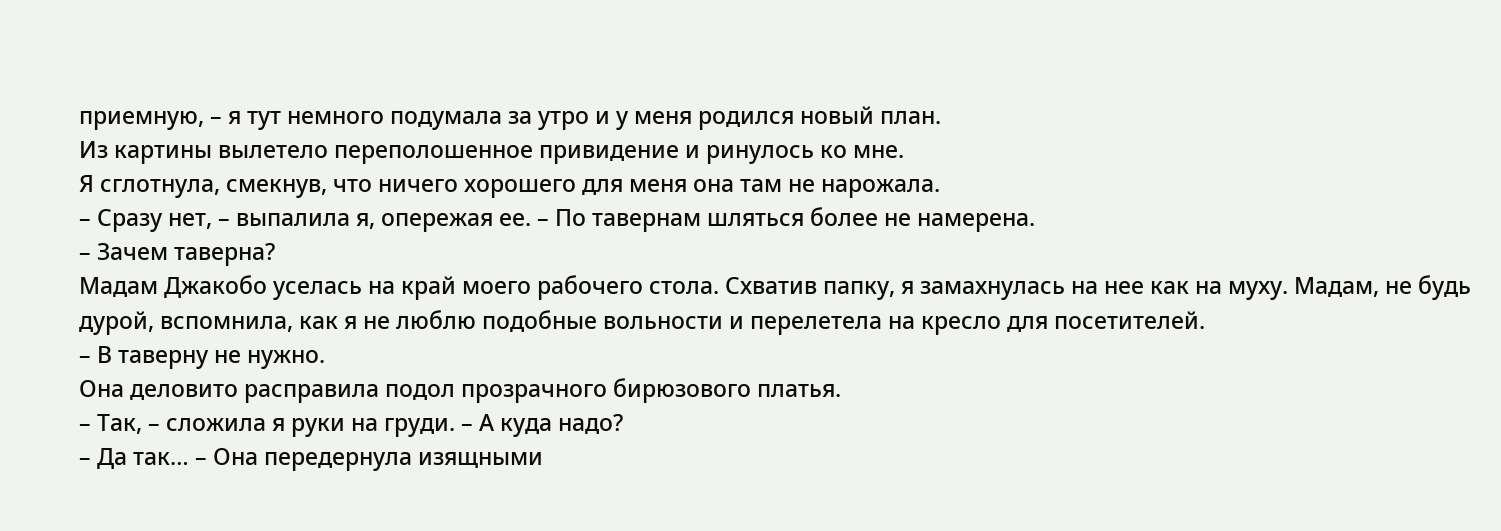приемную, – я тут немного подумала за утро и у меня родился новый план.
Из картины вылетело переполошенное привидение и ринулось ко мне.
Я сглотнула, смекнув, что ничего хорошего для меня она там не нарожала.
– Сразу нет, – выпалила я, опережая ее. – По тавернам шляться более не намерена.
– Зачем таверна?
Мадам Джакобо уселась на край моего рабочего стола. Схватив папку, я замахнулась на нее как на муху. Мадам, не будь дурой, вспомнила, как я не люблю подобные вольности и перелетела на кресло для посетителей.
– В таверну не нужно.
Она деловито расправила подол прозрачного бирюзового платья.
– Так, – сложила я руки на груди. – А куда надо?
– Да так… – Она передернула изящными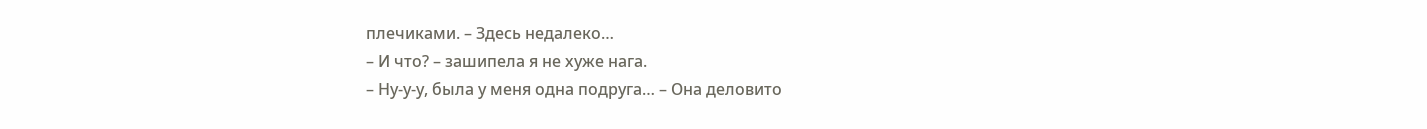плечиками. – Здесь недалеко…
– И что? – зашипела я не хуже нага.
– Ну-у-у, была у меня одна подруга… – Она деловито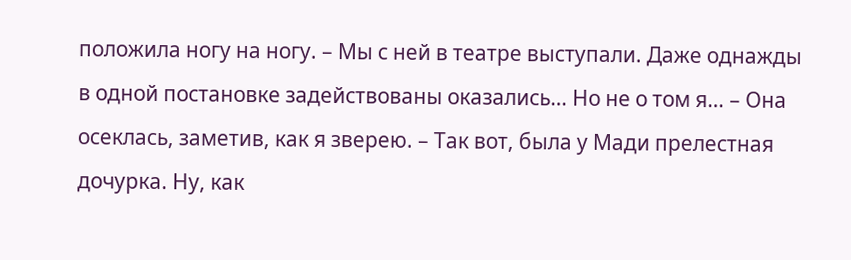положила ногу на ногу. – Мы с ней в театре выступали. Даже однажды в одной постановке задействованы оказались… Но не о том я… – Она осеклась, заметив, как я зверею. – Так вот, была у Мади прелестная дочурка. Ну, как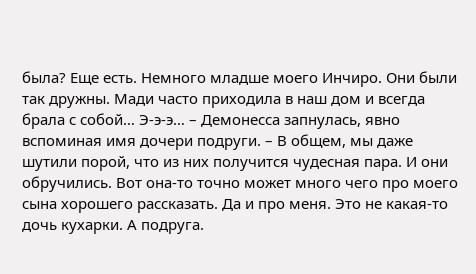была? Еще есть. Немного младше моего Инчиро. Они были так дружны. Мади часто приходила в наш дом и всегда брала с собой… Э-э-э… – Демонесса запнулась, явно вспоминая имя дочери подруги. – В общем, мы даже шутили порой, что из них получится чудесная пара. И они обручились. Вот она-то точно может много чего про моего сына хорошего рассказать. Да и про меня. Это не какая-то дочь кухарки. А подруга.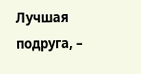Лучшая подруга, –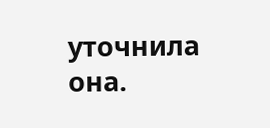уточнила она.